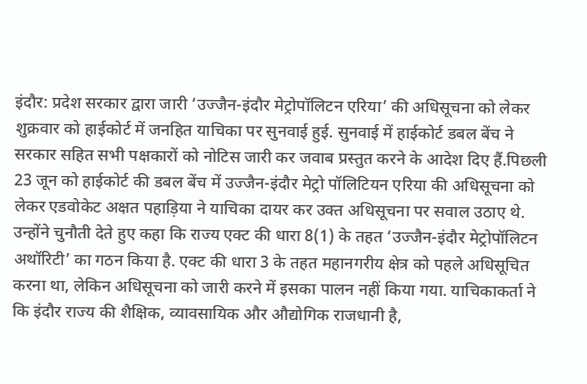इंदौर: प्रदेश सरकार द्वारा जारी ‘उज्जैन-इंदौर मेट्रोपॉलिटन एरिया’ की अधिसूचना को लेकर शुक्रवार को हाईकोर्ट में जनहित याचिका पर सुनवाई हुई. सुनवाई में हाईकोर्ट डबल बेंच ने सरकार सहित सभी पक्षकारों को नोटिस जारी कर जवाब प्रस्तुत करने के आदेश दिए हैं.पिछली 23 जून को हाईकोर्ट की डबल बेंच में उज्जैन-इंदौर मेट्रो पॉलिटियन एरिया की अधिसूचना को लेकर एडवोकेट अक्षत पहाड़िया ने याचिका दायर कर उक्त अधिसूचना पर सवाल उठाए थे.
उन्होंने चुनौती देते हुए कहा कि राज्य एक्ट की धारा 8(1) के तहत ‘उज्जैन-इंदौर मेट्रोपॉलिटन अथॉरिटी’ का गठन किया है. एक्ट की धारा 3 के तहत महानगरीय क्षेत्र को पहले अधिसूचित करना था, लेकिन अधिसूचना को जारी करने में इसका पालन नहीं किया गया. याचिकाकर्ता ने कि इंदौर राज्य की शैक्षिक, व्यावसायिक और औद्योगिक राजधानी है,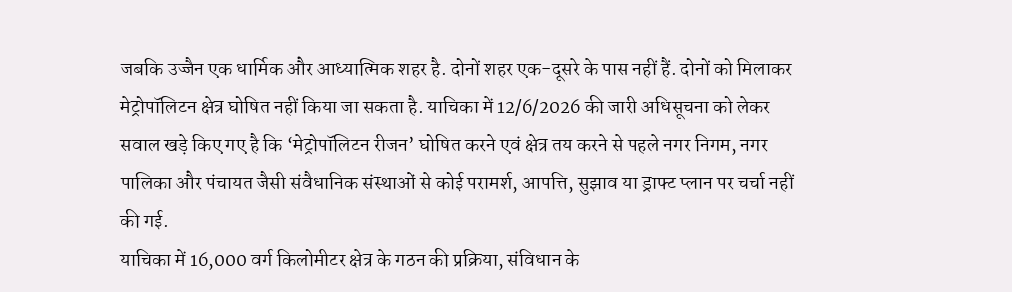जबकि उज्जैन एक धार्मिक और आध्यात्मिक शहर है. दोनों शहर एक-दूसरे के पास नहीं हैं. दोनों को मिलाकर मेट्रोपॉलिटन क्षेत्र घोषित नहीं किया जा सकता है. याचिका में 12/6/2026 की जारी अधिसूचना को लेकर सवाल खड़े किए गए है कि ‘मेट्रोपॉलिटन रीजन’ घोषित करने एवं क्षेत्र तय करने से पहले नगर निगम, नगर पालिका और पंचायत जैसी संवैधानिक संस्थाओं से कोई परामर्श, आपत्ति, सुझाव या ड्राफ्ट प्लान पर चर्चा नहीं की गई.
याचिका में 16,000 वर्ग किलोमीटर क्षेत्र के गठन की प्रक्रिया, संविधान के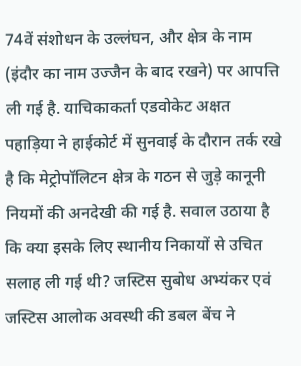74वें संशोधन के उल्लंघन, और क्षेत्र के नाम (इंदौर का नाम उज्जैन के बाद रखने) पर आपत्ति ली गई है. याचिकाकर्ता एडवोकेट अक्षत पहाड़िया ने हाईकोर्ट में सुनवाई के दौरान तर्क रखे है कि मेट्रोपॉलिटन क्षेत्र के गठन से जुड़े कानूनी नियमों की अनदेखी की गई है. सवाल उठाया है कि क्या इसके लिए स्थानीय निकायों से उचित सलाह ली गई थी? जस्टिस सुबोध अभ्यंकर एवं जस्टिस आलोक अवस्थी की डबल बेंच ने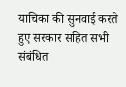याचिका की सुनवाई करते हुए सरकार सहित सभी संबंधित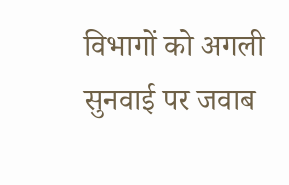विभागों को अगली सुनवाई पर जवाब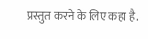प्रस्तुत करने के लिए कहा है.